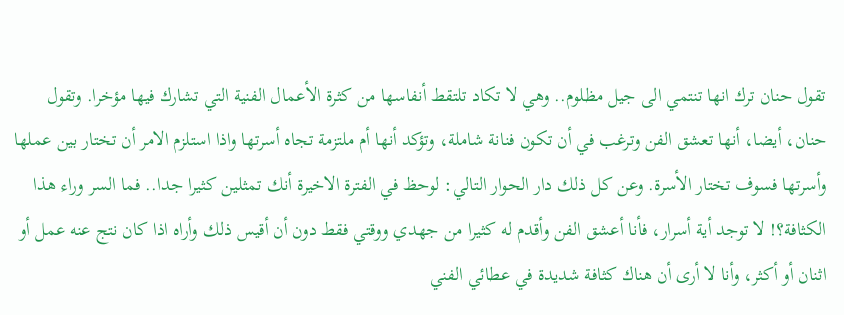تقول حنان ترك انها تنتمي الى جيل مظلوم.. وهي لا تكاد تلتقط أنفاسها من كثرة الأعمال الفنية التي تشارك فيها مؤخرا. وتقول حنان، أيضا، أنها تعشق الفن وترغب في أن تكون فنانة شاملة، وتؤكد أنها أم ملتزمة تجاه أسرتها واذا استلزم الامر أن تختار بين عملها وأسرتها فسوف تختار الأسرة. وعن كل ذلك دار الحوار التالي: لوحظ في الفترة الاخيرة أنك تمثلين كثيرا جدا.. فما السر وراء هذا الكثافة؟! لا توجد أية أسرار، فأنا أعشق الفن وأقدم له كثيرا من جهدي ووقتي فقط دون أن أقيس ذلك وأراه اذا كان نتج عنه عمل أو اثنان أو أكثر، وأنا لا أرى أن هناك كثافة شديدة في عطائي الفني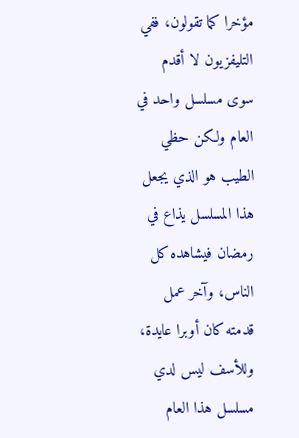مؤخرا كما تقولون، ففي التليفزيون لا أقدم سوى مسلسل واحد في العام ولكن حظي الطيب هو الذي يجعل هذا المسلسل يذاع في رمضان فيشاهده كل الناس، وآخر عمل قدمته كان أوبرا عايدة، وللأسف ليس لدي مسلسل هذا العام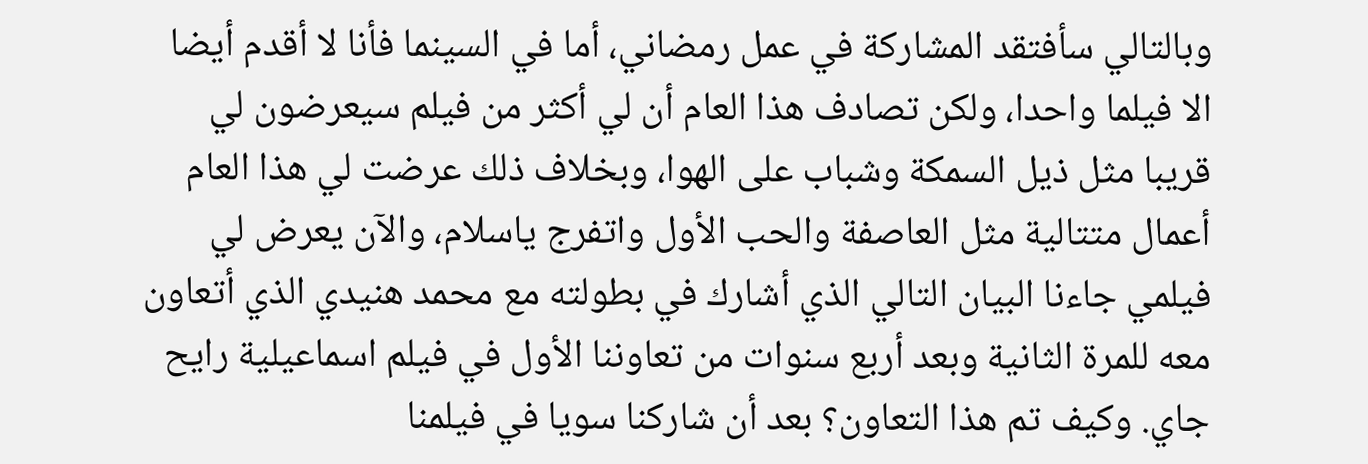وبالتالي سأفتقد المشاركة في عمل رمضاني، أما في السينما فأنا لا أقدم أيضا الا فيلما واحدا، ولكن تصادف هذا العام أن لي أكثر من فيلم سيعرضون لي قريبا مثل ذيل السمكة وشباب على الهوا، وبخلاف ذلك عرضت لي هذا العام أعمال متتالية مثل العاصفة والحب الأول واتفرج ياسلام، والآن يعرض لي فيلمي جاءنا البيان التالي الذي أشارك في بطولته مع محمد هنيدي الذي أتعاون معه للمرة الثانية وبعد أربع سنوات من تعاوننا الأول في فيلم اسماعيلية رايح جاي. وكيف تم هذا التعاون؟ بعد أن شاركنا سويا في فيلمنا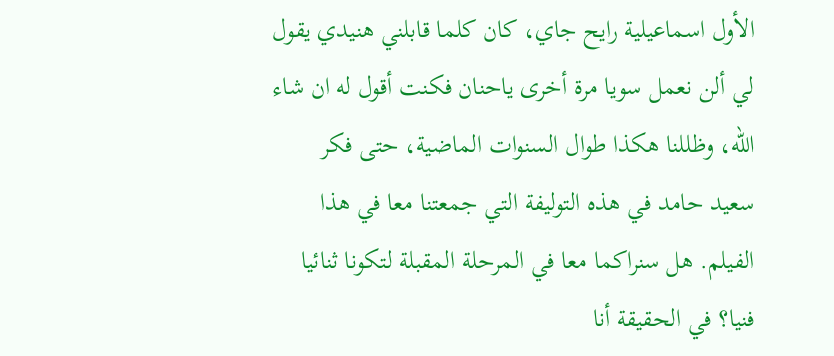الأول اسماعيلية رايح جاي، كان كلما قابلني هنيدي يقول لي ألن نعمل سويا مرة أخرى ياحنان فكنت أقول له ان شاء الله، وظللنا هكذا طوال السنوات الماضية، حتى فكر سعيد حامد في هذه التوليفة التي جمعتنا معا في هذا الفيلم. هل سنراكما معا في المرحلة المقبلة لتكونا ثنائيا فنيا؟ في الحقيقة أنا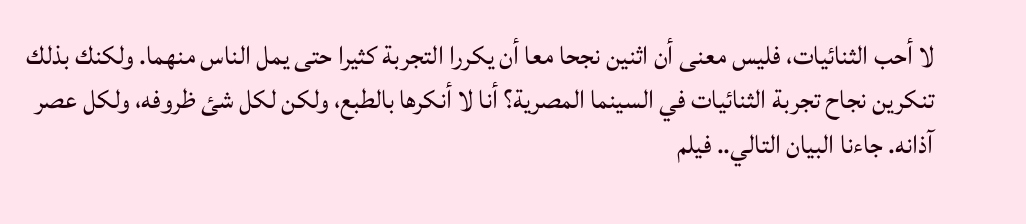لا أحب الثنائيات، فليس معنى أن اثنين نجحا معا أن يكررا التجربة كثيرا حتى يمل الناس منهما. ولكنك بذلك تنكرين نجاح تجربة الثنائيات في السينما المصرية؟ أنا لا أنكرها بالطبع، ولكن لكل شئ ظروفه، ولكل عصر آذانه. جاءنا البيان التالي.. فيلم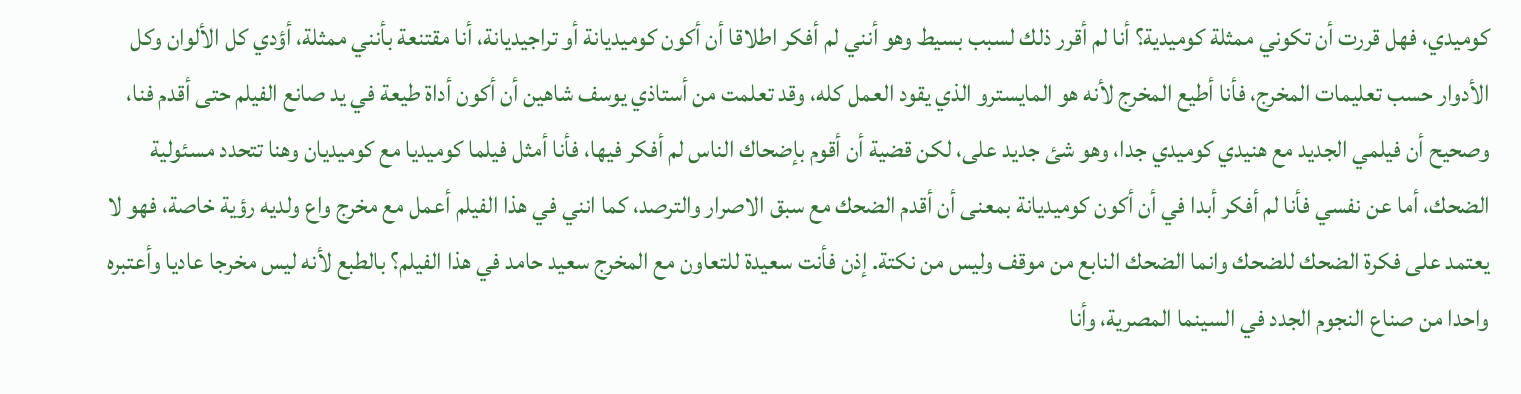كوميدي، فهل قررت أن تكوني ممثلة كوميدية؟ أنا لم أقرر ذلك لسبب بسيط وهو أنني لم أفكر اطلاقا أن أكون كوميديانة أو تراجيديانة، أنا مقتنعة بأنني ممثلة، أؤدي كل الألوان وكل الأدوار حسب تعليمات المخرج، فأنا أطيع المخرج لأنه هو المايسترو الذي يقود العمل كله، وقد تعلمت من أستاذي يوسف شاهين أن أكون أداة طيعة في يد صانع الفيلم حتى أقدم فنا، وصحيح أن فيلمي الجديد مع هنيدي كوميدي جدا، وهو شئ جديد على، لكن قضية أن أقوم بإضحاك الناس لم أفكر فيها، فأنا أمثل فيلما كوميديا مع كوميديان وهنا تتحدد مسئولية الضحك، أما عن نفسي فأنا لم أفكر أبدا في أن أكون كوميديانة بمعنى أن أقدم الضحك مع سبق الاصرار والترصد، كما انني في هذا الفيلم أعمل مع مخرج واع ولديه رؤية خاصة، فهو لا يعتمد على فكرة الضحك للضحك وانما الضحك النابع من موقف وليس من نكتة. إذن فأنت سعيدة للتعاون مع المخرج سعيد حامد في هذا الفيلم؟ بالطبع لأنه ليس مخرجا عاديا وأعتبره واحدا من صناع النجوم الجدد في السينما المصرية، وأنا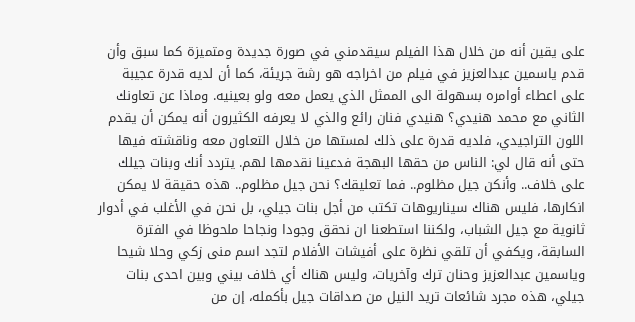على يقين أنه من خلال هذا الفيلم سيقدمني في صورة جديدة ومتميزة كما سبق وأن قدم ياسمين عبدالعزيز في فيلم من اخراجه هو رشة جريئة، كما أن لديه قدرة عجيبة على اعطاء أوامره بسهولة الى الممثل الذي يعمل معه ولو بعينيه. وماذا عن تعاونك الثاني مع محمد هنيدي؟ هنيدي فنان رائع والذي لا يعرفه الكثيرون أنه يمكن أن يقدم اللون التراجيدي، فلديه قدرة على ذلك لمستها من خلال التعاون معه وناقشته فيها حتى أنه قال لي: الناس من حقها البهجة فدعينا نقدمها لهم. يتردد أنك وبنات جيلك على خلاف.. وأنكن جيل مظلوم.. فما تعليقك؟ نحن جيل مظلوم.. هذه حقيقة لا يمكن انكارها، فليس هناك سيناريوهات تكتب من أجل بنات جيلي، بل نحن في الأغلب في أدوار ثانوية مع جيل الشباب، ولكننا استطعنا ان نحقق وجودا ونجاحا ملحوظا في الفترة السابقة، ويكفي أن تلقي نظرة على أفيشات الأفلام لتجد اسم منى زكي وحلا شيحا وياسمين عبدالعزيز وحنان ترك وآخريات، وليس هناك أي خلاف بيني وبين احدى بنات جيلي، هذه مجرد شائعات تريد النيل من صداقات جيل بأكمله، إن من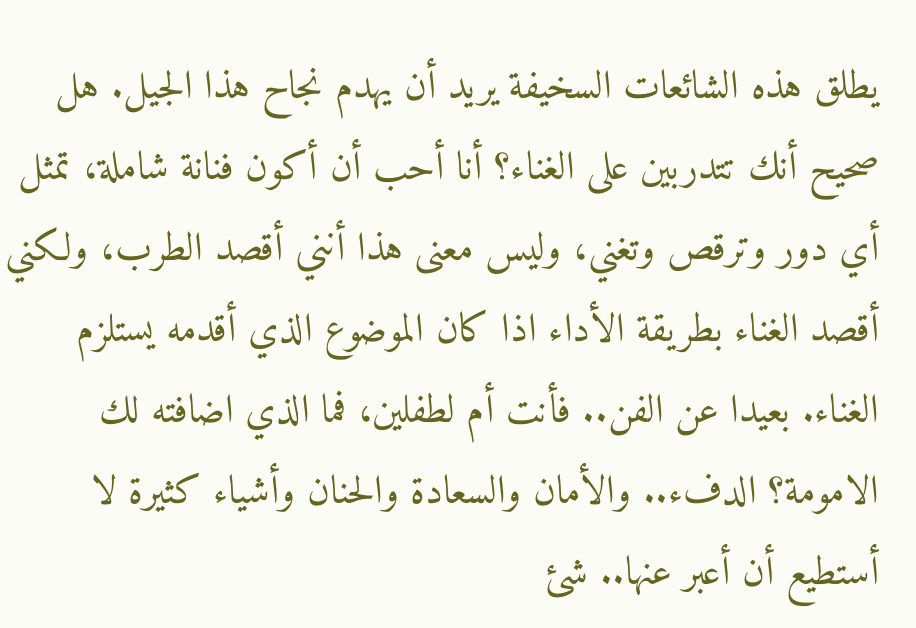يطلق هذه الشائعات السخيفة يريد أن يهدم نجاح هذا الجيل. هل صحيح أنك تتدربين على الغناء؟ أنا أحب أن أكون فنانة شاملة، تمثل أي دور وترقص وتغني، وليس معنى هذا أنني أقصد الطرب، ولكني أقصد الغناء بطريقة الأداء اذا كان الموضوع الذي أقدمه يستلزم الغناء. بعيدا عن الفن.. فأنت أم لطفلين، فما الذي اضافته لك الامومة؟ الدفء.. والأمان والسعادة والحنان وأشياء كثيرة لا أستطيع أن أعبر عنها.. شئ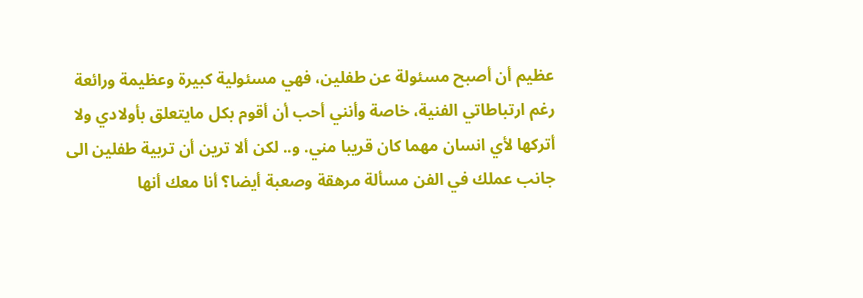عظيم أن أصبح مسئولة عن طفلين، فهي مسئولية كبيرة وعظيمة ورائعة رغم ارتباطاتي الفنية، خاصة وأنني أحب أن أقوم بكل مايتعلق بأولادي ولا أتركها لأي انسان مهما كان قريبا مني. و.. لكن ألا ترين أن تربية طفلين الى جانب عملك في الفن مسألة مرهقة وصعبة أيضا؟ أنا معك أنها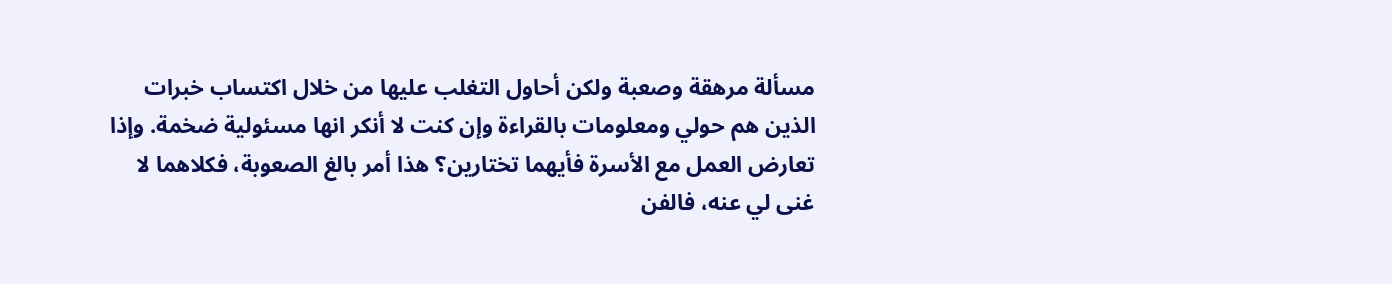مسألة مرهقة وصعبة ولكن أحاول التغلب عليها من خلال اكتساب خبرات الذين هم حولي ومعلومات بالقراءة وإن كنت لا أنكر انها مسئولية ضخمة. وإذا تعارض العمل مع الأسرة فأيهما تختارين؟ هذا أمر بالغ الصعوبة، فكلاهما لا غنى لي عنه، فالفن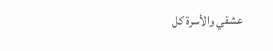عشقي والأسرة كل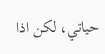حياتي، لكن اذا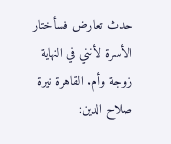حدث تعارض فسأختار الأسرة لأنني في النهاية زوجة وأم. القاهرة نيرة صلاح الدين: